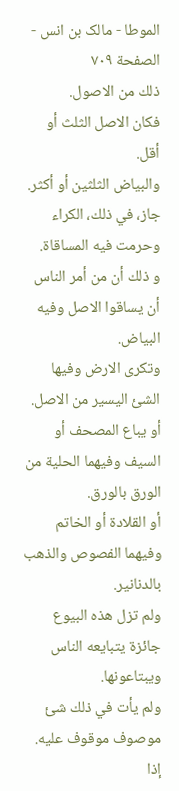الموطا - مالک بن انس - الصفحة ٧٠٩
ذلك من الاصول.
فكان الاصل الثلث أو أقل.
والبياض الثلثين أو أكثر.
جاز، في ذلك، الكراء وحرمت فيه المساقاة.
و ذلك أن من أمر الناس أن يساقوا الاصل وفيه البياض.
وتكرى الارض وفيها الشئ اليسير من الاصل.
أو يباع المصحف أو السيف وفيهما الحلية من الورق بالورق.
أو القلادة أو الخاتم وفيهما الفصوص والذهب بالدنانير.
ولم تزل هذه البيوع جائزة يتبايعه الناس ويبتاعونها.
ولم يأت في ذلك شئ موصوف موقوف عليه.
إذا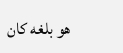هو بلغه كان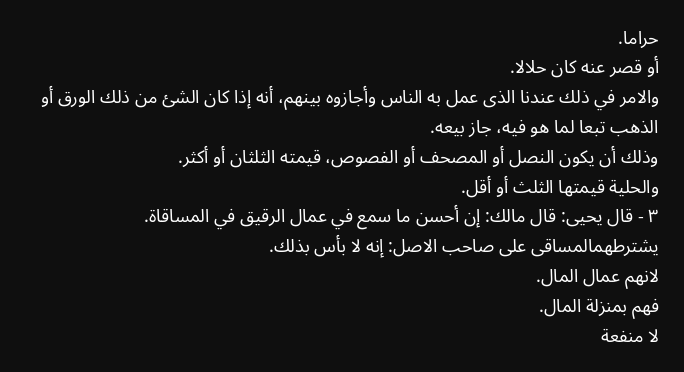حراما.
أو قصر عنه كان حلالا.
والامر في ذلك عندنا الذى عمل به الناس وأجازوه بينهم، أنه إذا كان الشئ من ذلك الورق أو الذهب تبعا لما هو فيه، جاز بيعه.
وذلك أن يكون النصل أو المصحف أو الفصوص، قيمته الثلثان أو أكثر.
والحلية قيمتها الثلث أو أقل.
٣ - قال يحيى: قال مالك: إن أحسن ما سمع في عمال الرقيق في المساقاة.
يشترطهمالمساقى على صاحب الاصل: إنه لا بأس بذلك.
لانهم عمال المال.
فهم بمنزلة المال.
لا منفعة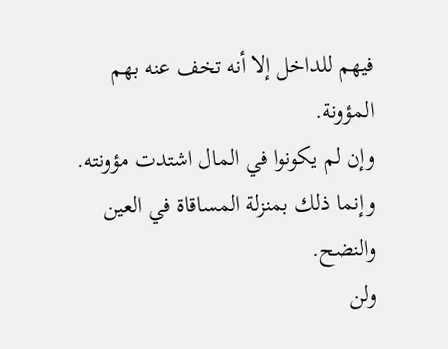فيهم للداخل إلا أنه تخف عنه بهم المؤونة.
وإن لم يكونوا في المال اشتدت مؤونته.
وإنما ذلك بمنزلة المساقاة في العين والنضح.
ولن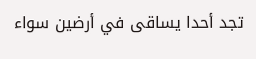تجد أحدا يساقى في أرضين سواء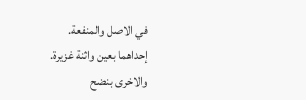في الاصل والمنفعة.
إحداهما بعين واثنة غزيرة.
والاخرى بنضح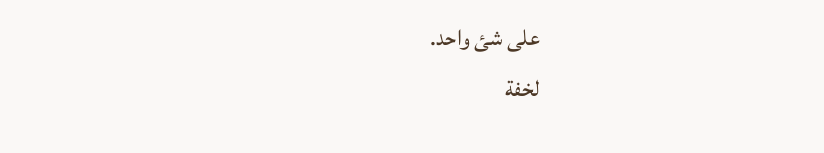على شئ واحد.
لخفة